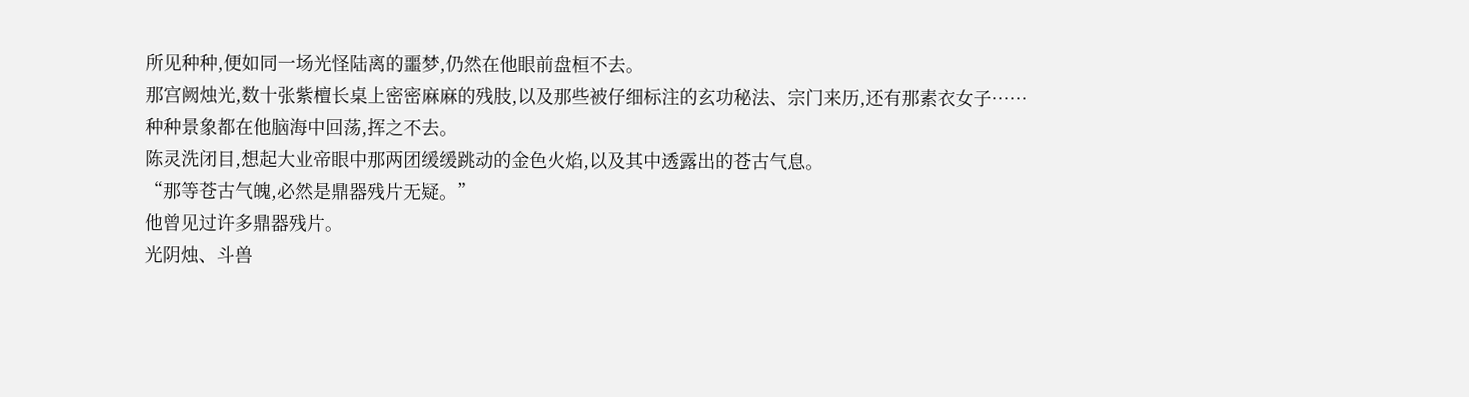所见种种,便如同一场光怪陆离的噩梦,仍然在他眼前盘桓不去。
那宫阙烛光,数十张紫檀长桌上密密麻麻的残肢,以及那些被仔细标注的玄功秘法、宗门来历,还有那素衣女子……
种种景象都在他脑海中回荡,挥之不去。
陈灵洗闭目,想起大业帝眼中那两团缓缓跳动的金色火焰,以及其中透露出的苍古气息。
“那等苍古气魄,必然是鼎器残片无疑。”
他曾见过许多鼎器残片。
光阴烛、斗兽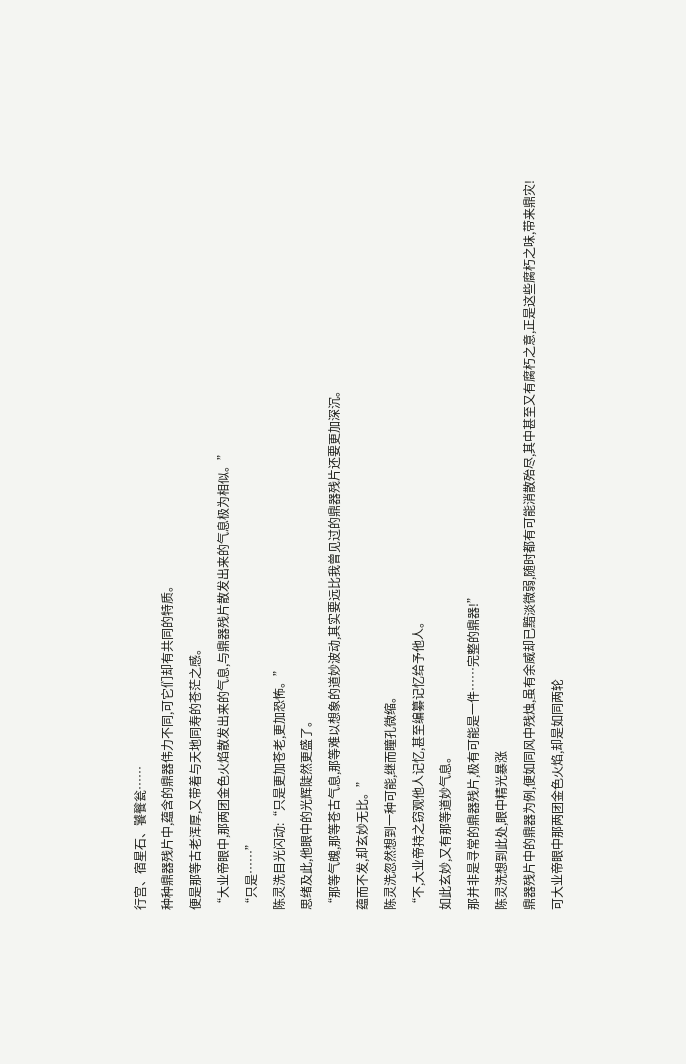行宫、宿星石、饕餮瓮……
种种鼎器残片中,蕴含的鼎器伟力不同,可它们却有共同的特质。
便是那等古老浑厚,又带着与天地同寿的苍茫之感。
“大业帝眼中,那两团金色火焰散发出来的气息,与鼎器残片散发出来的气息极为相似。”
“只是……”
陈灵洗目光闪动:“只是更加苍老,更加恐怖。”
思绪及此,他眼中的光辉陡然更盛了。
“那等气魄,那等苍古气息,那等难以想象的道妙波动,其实要远比我曾见过的鼎器残片还要更加深沉。
蕴而不发,却玄妙无比。”
陈灵洗忽然想到一种可能,继而瞳孔微缩。
“不,大业帝持之窃观他人记忆,甚至编纂记忆给予他人。
如此玄妙,又有那等道妙气息。
那并非是寻常的鼎器残片,极有可能是一件……完整的鼎器!”
陈灵洗想到此处,眼中精光暴涨
鼎器残片中的鼎器为例,便如同风中残烛,虽有余威却已黯淡微弱,随时都有可能消散殆尽,其中甚至又有腐朽之意,正是这些腐朽之味,带来鼎灾!
可大业帝眼中那两团金色火焰,却是如同两轮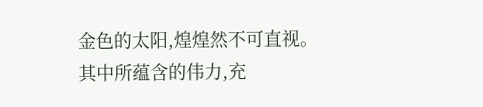金色的太阳,煌煌然不可直视。
其中所蕴含的伟力,充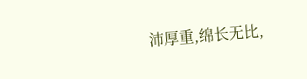沛厚重,绵长无比,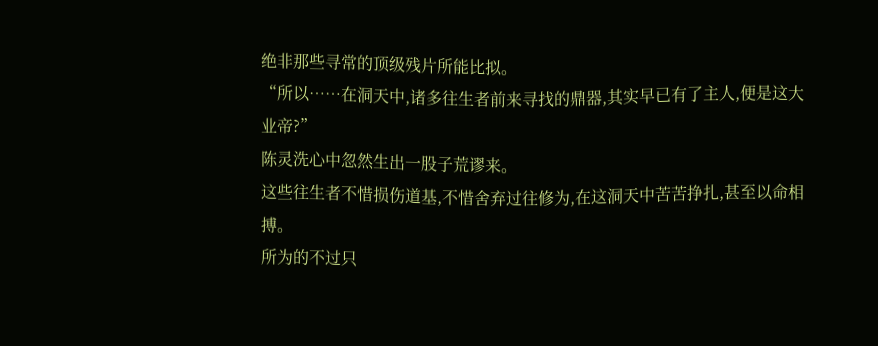绝非那些寻常的顶级残片所能比拟。
“所以……在洞天中,诸多往生者前来寻找的鼎器,其实早已有了主人,便是这大业帝?”
陈灵洗心中忽然生出一股子荒谬来。
这些往生者不惜损伤道基,不惜舍弃过往修为,在这洞天中苦苦挣扎,甚至以命相搏。
所为的不过只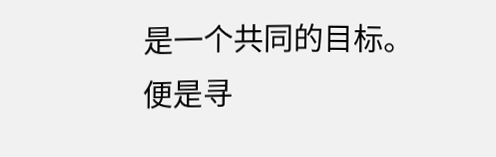是一个共同的目标。
便是寻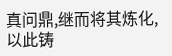真问鼎,继而将其炼化,以此铸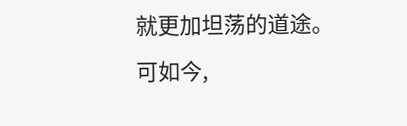就更加坦荡的道途。
可如今,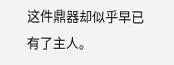这件鼎器却似乎早已有了主人。